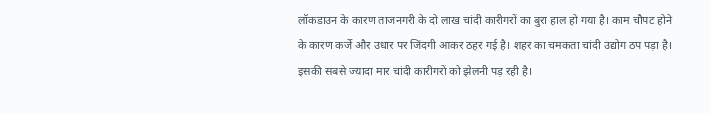लॉकडाउन के कारण ताजनगरी के दो लाख चांदी कारीगरों का बुरा हाल हो गया है। काम चौपट होने के कारण कर्जे और उधार पर जिंदगी आकर ठहर गई है। शहर का चमकता चांदी उद्योग ठप पड़ा है। इसकी सबसे ज्यादा मार चांदी कारीगरों को झेलनी पड़ रही है।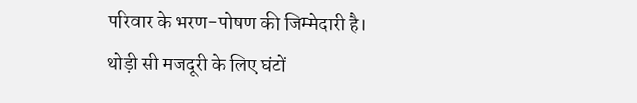परिवार के भरण-पोषण की जिम्मेदारी है। थोड़ी सी मजदूरी के लिए घंटों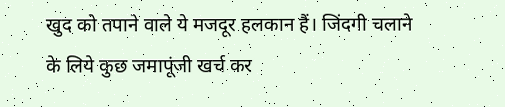खुद को तपाने वाले ये मजदूर हलकान हैं। जिंदगी चलाने के लिये कुछ जमापूंजी खर्च कर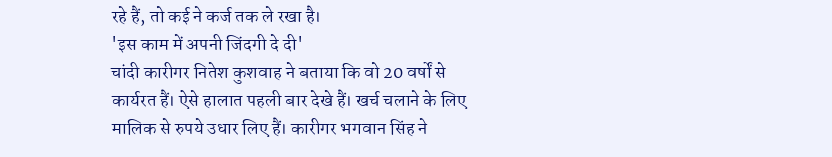रहे हैं, तो कई ने कर्ज तक ले रखा है।
'इस काम में अपनी जिंदगी दे दी'
चांदी कारीगर नितेश कुशवाह ने बताया कि वो 20 वर्षों से कार्यरत हैं। ऐसे हालात पहली बार देखे हैं। खर्च चलाने के लिए मालिक से रुपये उधार लिए हैं। कारीगर भगवान सिंह ने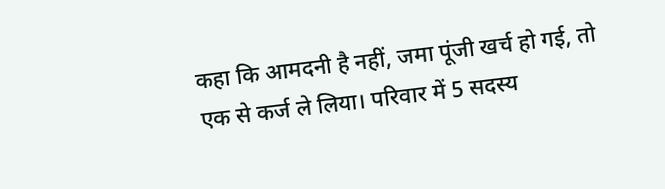कहा कि आमदनी है नहीं, जमा पूंजी खर्च हो गई, तो एक से कर्ज ले लिया। परिवार में 5 सदस्य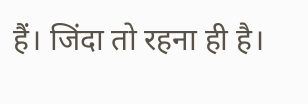हैं। जिंदा तो रहना ही है।